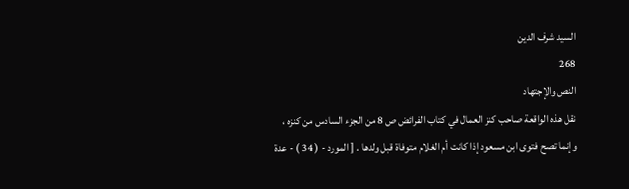السيد شرف الدين
268
النص والإجتهاد
نقل هذه الواقعة صاحب كنز العمال في كتاب الفرائض ص 8 من الجزء السادس من كنزه ، وإنما تصح فتوى ابن مسعود إذا كانت أم الغلام متوفاة قبل ولدها . [ المورد - ( 34 ) - عدة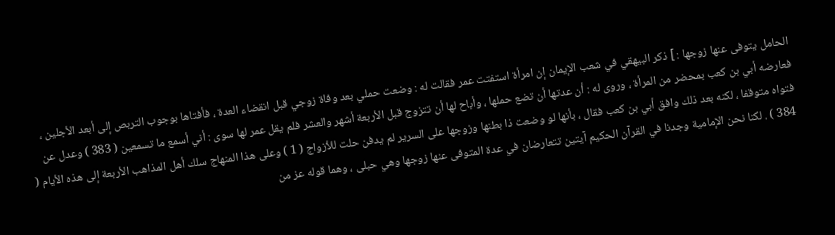الحامل يتوفى عنها زوجها : ] ذكر البيهقي في شعب الإيمان إن امرأة استفتت عمر فقالت له : وضعت حملي بعد وفاة زوجي قبل انقضاء العدة ، فأفتاها بوجوب التربص إلى أبعد الأجلين ، فعارضه أبي بن كعب بمحضر من المرأة ، وروى له : أن عدتها أن تضع حملها ، وأباح لها أن تتزوج قبل الأربعة أشهر والعشر فلم يقل عمر لها سوى : أني أسمع ما تسمعين ( 383 ) وعدل عن فتواه متوقفا ، لكنه بعد ذلك وافق أبي بن كعب فقال ، بأنها لو وضعت ذا بطنها وزوجها على السرير لم يدفن حلت للأزواج ( 1 ) وعلى هذا المنهاج سلك أهل المذاهب الأربعة إلى هذه الأيام ( 384 ) . لكنا نحن الإمامية وجدنا في القرآن الحكيم آيتين تتعارضان في عدة المتوفى عنها زوجها وهي حبلى ، وهما قوله عز من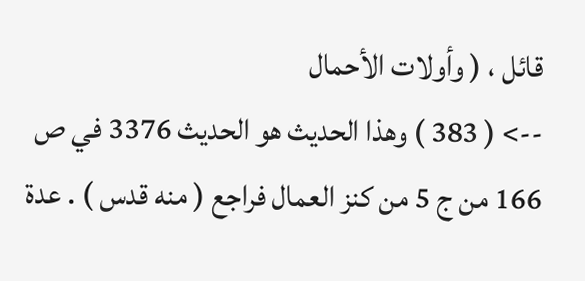قائل ، ( وأولات الأحمال
--> ( 383 ) وهذا الحديث هو الحديث 3376 في ص 166 من ج 5 من كنز العمال فراجع ( منه قدس ) . عدة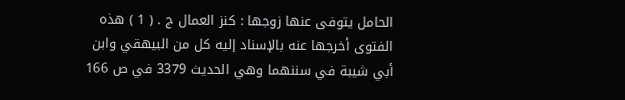الحامل يتوفى عنها زوجها : كنز العمال ج . ( 1 ) هذه الفتوى أخرجها عنه بالإسناد إليه كل من البيهقي وابن أبي شيبة في سننهما وهي الحديث 3379 في ص 166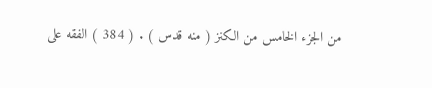من الجزء الخامس من الكنز ( منه قدس ) . ( 384 ) الفقه على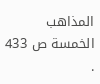المذاهب الخمسة ص 433 .